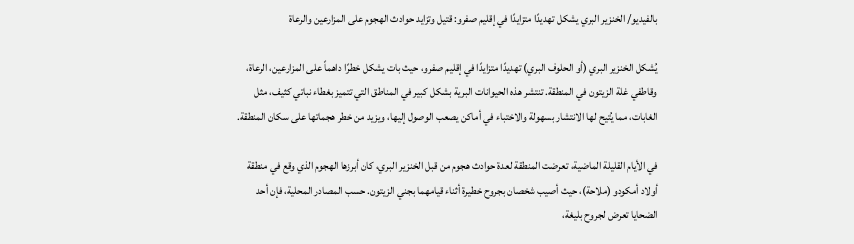بالفيديو/ الخنزير البري يشكل تهديدًا متزايدًا في إقليم صفرو: قتيل وتزايد حوادث الهجوم على المزارعين والرعاة

يُشكل الخنزير البري (أو الحلوف البري) تهديدًا متزايدًا في إقليم صفرو، حيث بات يشكل خطرًا داهماً على المزارعين، الرعاة، وقاطفي غلة الزيتون في المنطقة. تنتشر هذه الحيوانات البرية بشكل كبير في المناطق التي تتميز بغطاء نباتي كثيف، مثل الغابات، مما يُتيح لها الانتشار بسهولة والاختباء في أماكن يصعب الوصول إليها، ويزيد من خطر هجماتها على سكان المنطقة.

في الأيام القليلة الماضية، تعرضت المنطقة لعدة حوادث هجوم من قبل الخنزير البري، كان أبرزها الهجوم الذي وقع في منطقة أولاد أمكودو (ملاحة)، حيث أصيب شخصان بجروح خطيرة أثناء قيامهما بجني الزيتون. حسب المصادر المحلية، فإن أحد الضحايا تعرض لجروح بليغة،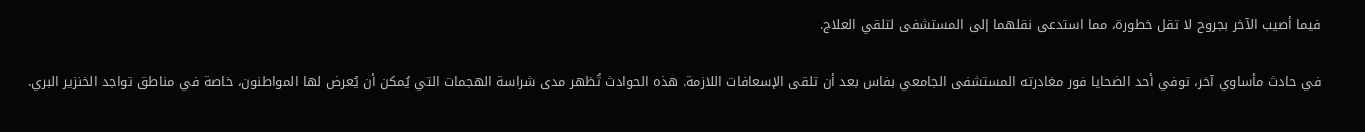فيما أصيب الآخر بجروح لا تقل خطورة، مما استدعى نقلهما إلى المستشفى لتلقي العلاج.

في حادث مأساوي آخر، توفي أحد الضحايا فور مغادرته المستشفى الجامعي بفاس بعد أن تلقى الإسعافات اللازمة. هذه الحوادث تُظهر مدى شراسة الهجمات التي يُمكن أن يُعرض لها المواطنون، خاصة في مناطق تواجد الخنزير البري.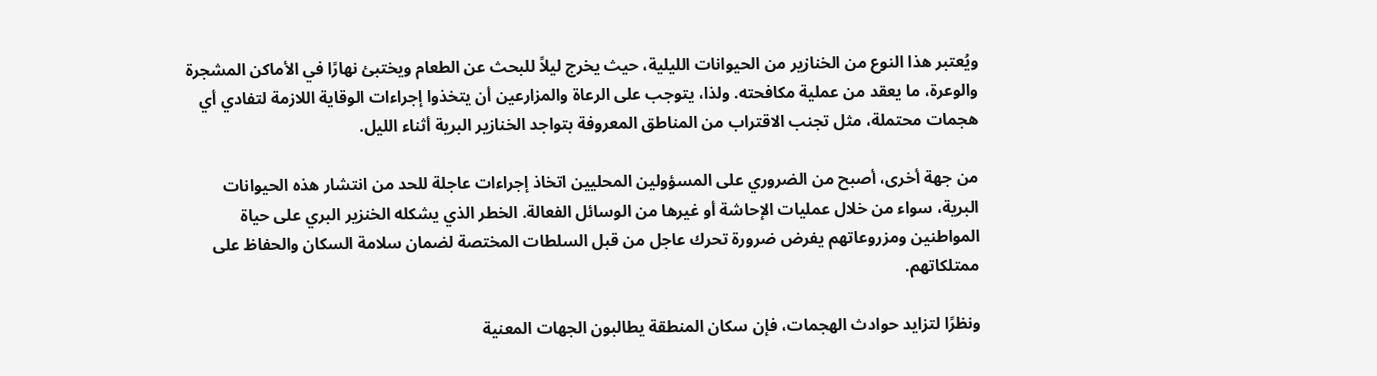ويُعتبر هذا النوع من الخنازير من الحيوانات الليلية، حيث يخرج ليلاً للبحث عن الطعام ويختبئ نهارًا في الأماكن المشجرة والوعرة، ما يعقد من عملية مكافحته. ولذا، يتوجب على الرعاة والمزارعين أن يتخذوا إجراءات الوقاية اللازمة لتفادي أي هجمات محتملة، مثل تجنب الاقتراب من المناطق المعروفة بتواجد الخنازير البرية أثناء الليل.

من جهة أخرى، أصبح من الضروري على المسؤولين المحليين اتخاذ إجراءات عاجلة للحد من انتشار هذه الحيوانات البرية، سواء من خلال عمليات الإحاشة أو غيرها من الوسائل الفعالة. الخطر الذي يشكله الخنزير البري على حياة المواطنين ومزروعاتهم يفرض ضرورة تحرك عاجل من قبل السلطات المختصة لضمان سلامة السكان والحفاظ على ممتلكاتهم.

ونظرًا لتزايد حوادث الهجمات، فإن سكان المنطقة يطالبون الجهات المعنية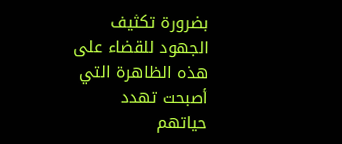بضرورة تكثيف الجهود للقضاء على هذه الظاهرة التي أصبحت تهدد حياتهم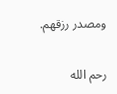ومصدر رزقهم.

رحم الله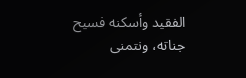الفقيد وأسكنه فسيح جناته، ونتمنى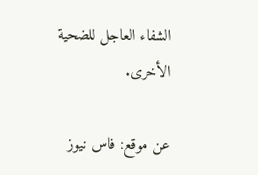الشفاء العاجل للضحية الأخرى.

عن موقع: فاس نيوز